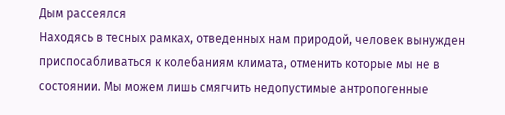Дым рассеялся
Находясь в тесных рамках, отведенных нам природой, человек вынужден приспосабливаться к колебаниям климата, отменить которые мы не в состоянии. Мы можем лишь смягчить недопустимые антропогенные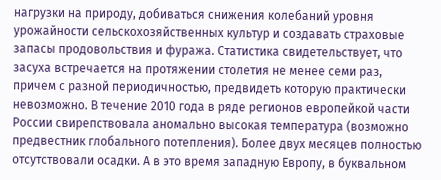нагрузки на природу, добиваться снижения колебаний уровня урожайности сельскохозяйственных культур и создавать страховые запасы продовольствия и фуража. Статистика свидетельствует, что засуха встречается на протяжении столетия не менее семи раз, причем с разной периодичностью, предвидеть которую практически невозможно. В течение 2010 года в ряде регионов европейкой части России свирепствовала аномально высокая температура (возможно предвестник глобального потепления). Более двух месяцев полностью отсутствовали осадки. А в это время западную Европу, в буквальном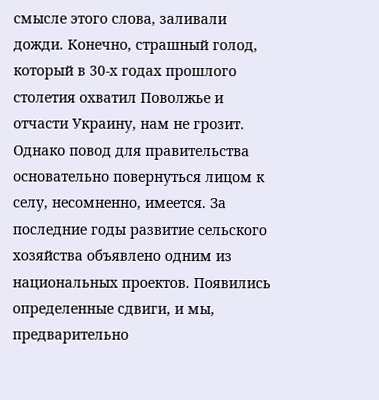смысле этого слова, заливали дожди. Конечно, страшный голод, который в 30‑х годах прошлого столетия охватил Поволжье и отчасти Украину, нам не грозит. Однако повод для правительства основательно повернуться лицом к селу, несомненно, имеется. За последние годы развитие сельского хозяйства объявлено одним из национальных проектов. Появились определенные сдвиги, и мы, предварительно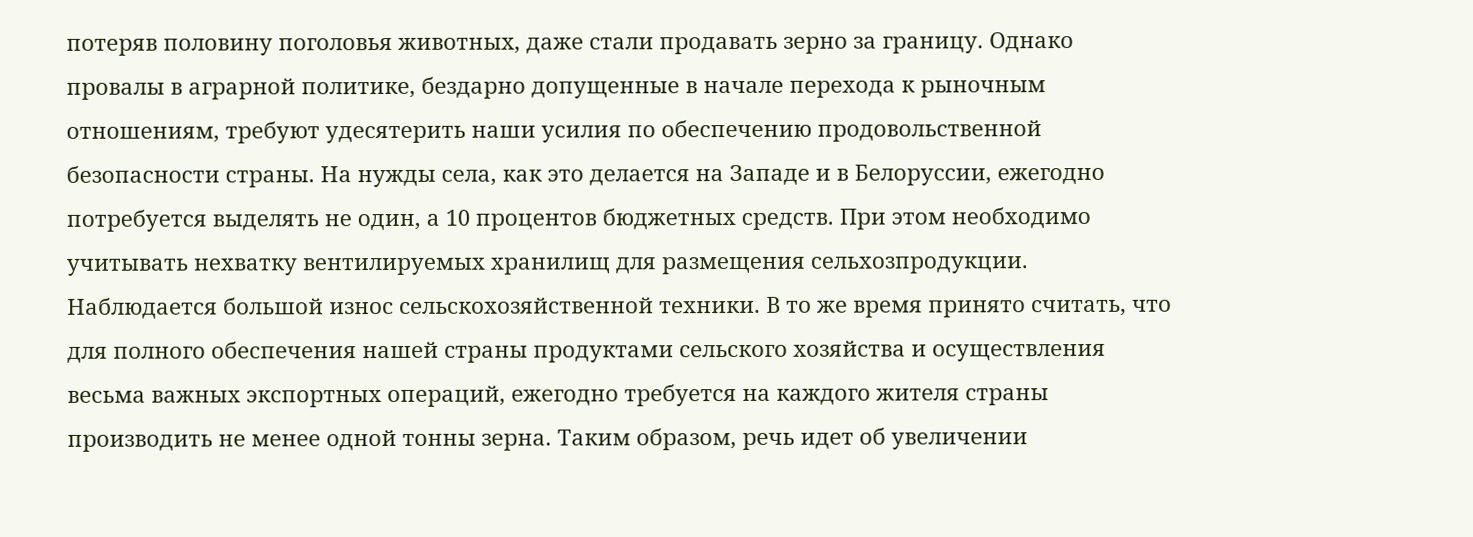потеряв половину поголовья животных, даже стали продавать зерно за границу. Однако провалы в аграрной политике, бездарно допущенные в начале перехода к рыночным отношениям, требуют удесятерить наши усилия по обеспечению продовольственной безопасности страны. На нужды села, как это делается на Западе и в Белоруссии, ежегодно потребуется выделять не один, а 10 процентов бюджетных средств. При этом необходимо учитывать нехватку вентилируемых хранилищ для размещения сельхозпродукции. Наблюдается большой износ сельскохозяйственной техники. В то же время принято считать, что для полного обеспечения нашей страны продуктами сельского хозяйства и осуществления весьма важных экспортных операций, ежегодно требуется на каждого жителя страны производить не менее одной тонны зерна. Таким образом, речь идет об увеличении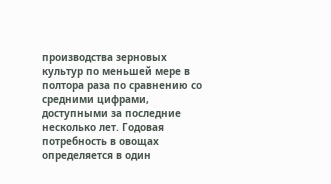производства зерновых культур по меньшей мере в полтора раза по сравнению со средними цифрами, доступными за последние несколько лет. Годовая потребность в овощах определяется в один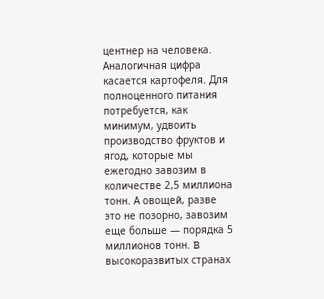центнер на человека. Аналогичная цифра касается картофеля. Для полноценного питания потребуется, как минимум, удвоить производство фруктов и ягод, которые мы ежегодно завозим в количестве 2,5 миллиона тонн. А овощей, разве это не позорно, завозим еще больше — порядка 5 миллионов тонн. B высокоразвитых странах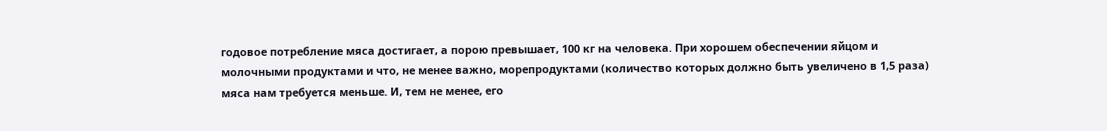годовое потребление мяса достигает, а порою превышает, 100 кг на человека. При хорошем обеспечении яйцом и молочными продуктами и что, не менее важно, морепродуктами (количество которых должно быть увеличено в 1,5 раза) мяса нам требуется меньше. И, тем не менее, его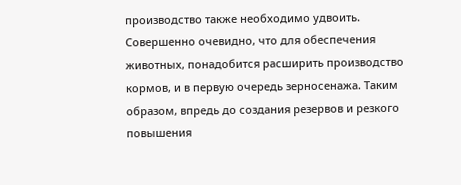производство также необходимо удвоить. Совершенно очевидно, что для обеспечения животных, понадобится расширить производство кормов, и в первую очередь зерносенажа. Таким образом, впредь до создания резервов и резкого повышения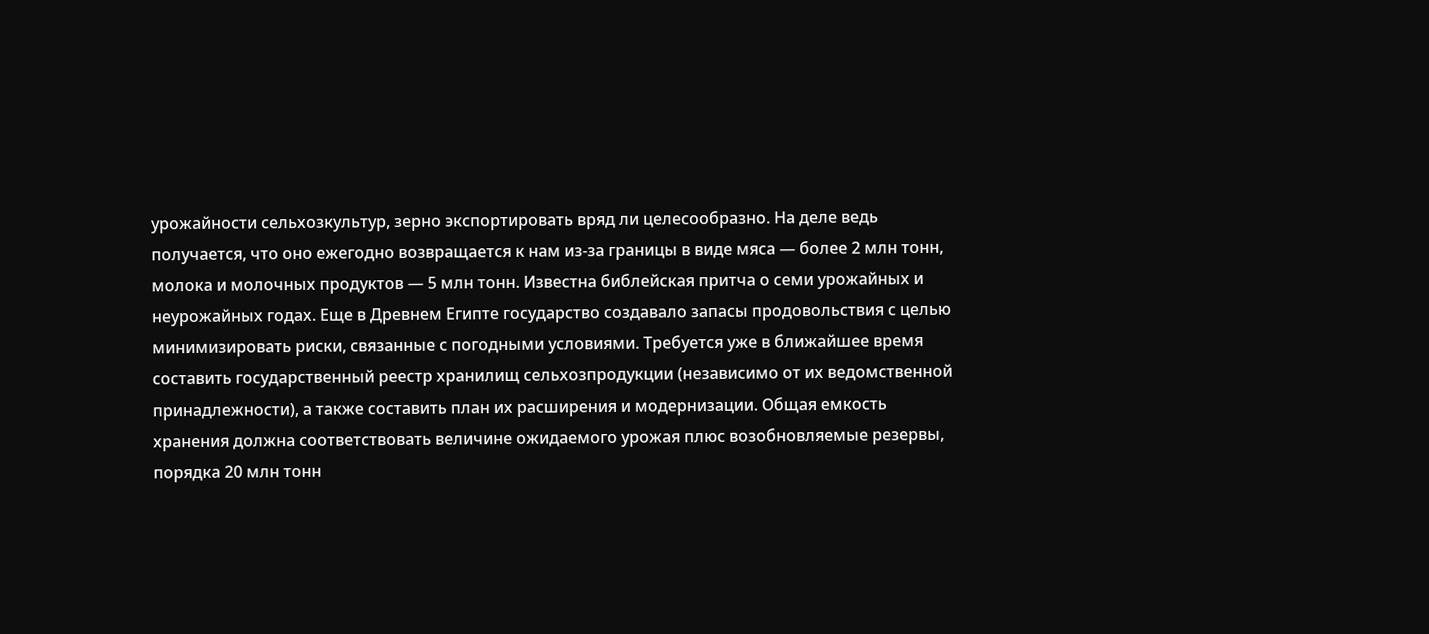урожайности сельхозкультур, зерно экспортировать вряд ли целесообразно. На деле ведь получается, что оно ежегодно возвращается к нам из-за границы в виде мяса — более 2 млн тонн, молока и молочных продуктов — 5 млн тонн. Известна библейская притча о семи урожайных и неурожайных годах. Еще в Древнем Египте государство создавало запасы продовольствия с целью минимизировать риски, связанные с погодными условиями. Требуется уже в ближайшее время составить государственный реестр хранилищ сельхозпродукции (независимо от их ведомственной принадлежности), а также составить план их расширения и модернизации. Общая емкость хранения должна соответствовать величине ожидаемого урожая плюс возобновляемые резервы, порядка 20 млн тонн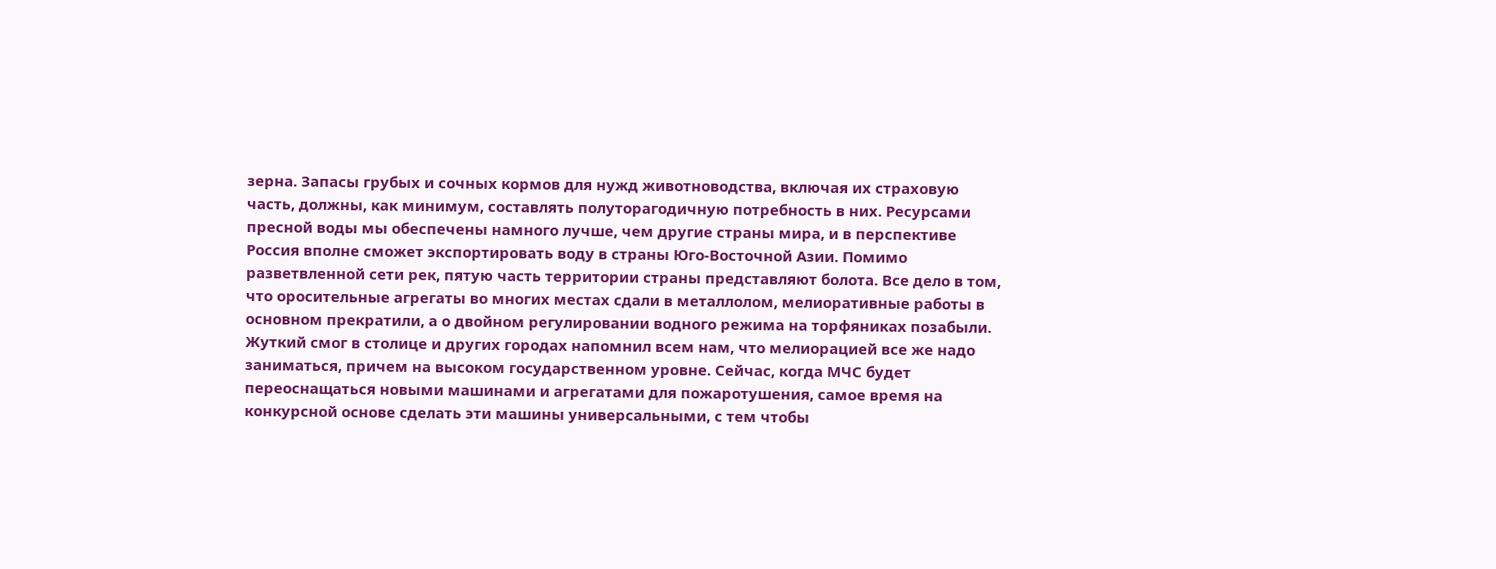зерна. Запасы грубых и сочных кормов для нужд животноводства, включая их страховую часть, должны, как минимум, составлять полуторагодичную потребность в них. Ресурсами пресной воды мы обеспечены намного лучше, чем другие страны мира, и в перспективе Россия вполне сможет экспортировать воду в страны Юго-Восточной Азии. Помимо разветвленной сети рек, пятую часть территории страны представляют болота. Все дело в том, что оросительные агрегаты во многих местах сдали в металлолом, мелиоративные работы в основном прекратили, а о двойном регулировании водного режима на торфяниках позабыли. Жуткий смог в столице и других городах напомнил всем нам, что мелиорацией все же надо заниматься, причем на высоком государственном уровне. Сейчас, когда МЧС будет переоснащаться новыми машинами и агрегатами для пожаротушения, самое время на конкурсной основе сделать эти машины универсальными, с тем чтобы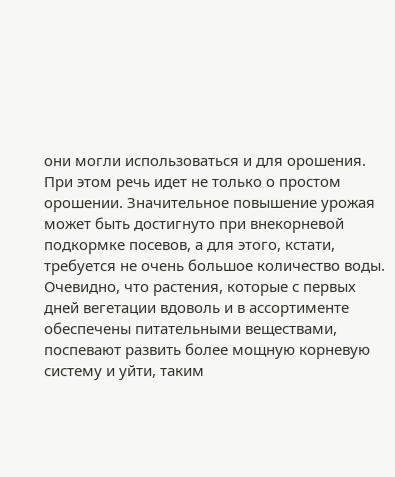они могли использоваться и для орошения. При этом речь идет не только о простом орошении. Значительное повышение урожая может быть достигнуто при внекорневой подкормке посевов, а для этого, кстати, требуется не очень большое количество воды. Очевидно, что растения, которые с первых дней вегетации вдоволь и в ассортименте обеспечены питательными веществами, поспевают развить более мощную корневую систему и уйти, таким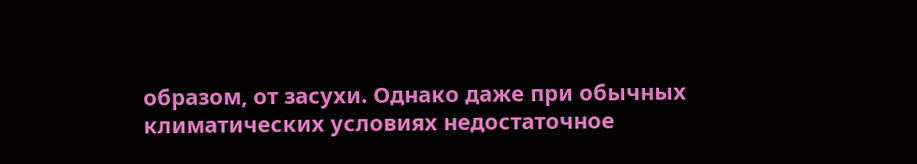образом, от засухи. Однако даже при обычных климатических условиях недостаточное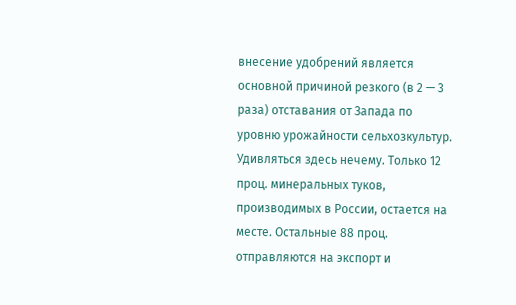внесение удобрений является основной причиной резкого (в 2 — 3 раза) отставания от Запада по уровню урожайности сельхозкультур. Удивляться здесь нечему. Только 12 проц. минеральных туков, производимых в России, остается на месте. Остальные 88 проц. отправляются на экспорт и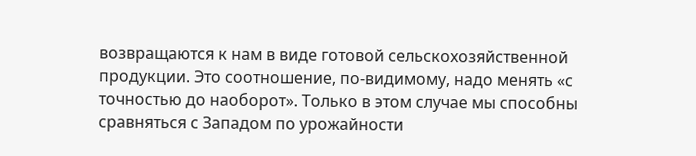возвращаются к нам в виде готовой сельскохозяйственной продукции. Это соотношение, по-видимому, надо менять «с точностью до наоборот». Только в этом случае мы способны сравняться с Западом по урожайности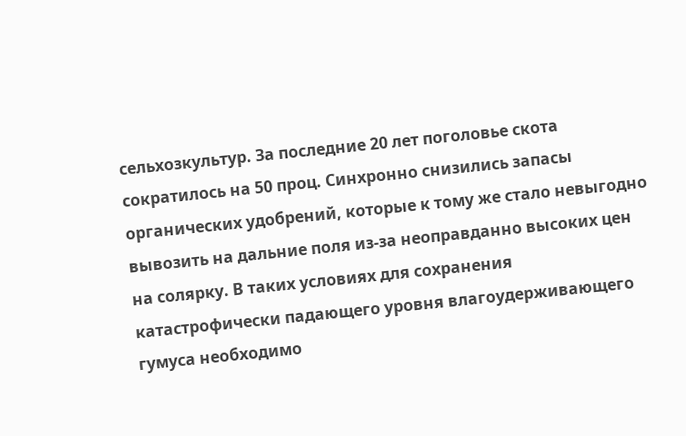сельхозкультур. За последние 20 лет поголовье скота сократилось на 50 проц. Синхронно снизились запасы органических удобрений, которые к тому же стало невыгодно вывозить на дальние поля из-за неоправданно высоких цен на солярку. В таких условиях для сохранения катастрофически падающего уровня влагоудерживающего гумуса необходимо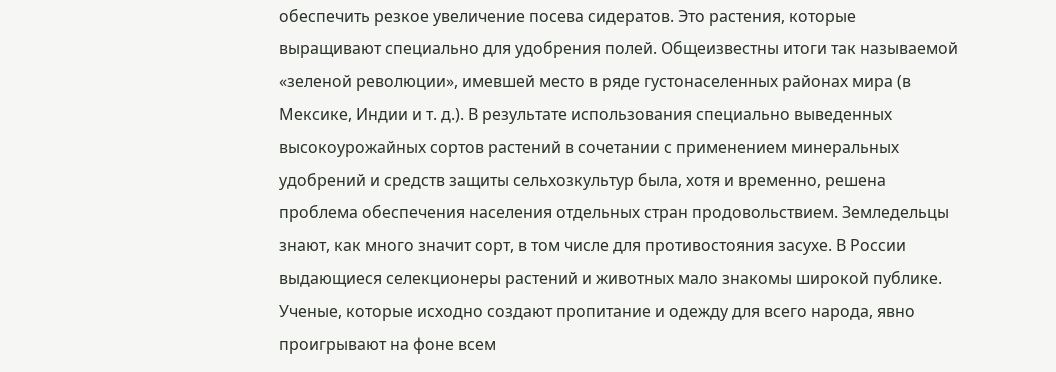обеспечить резкое увеличение посева сидератов. Это растения, которые выращивают специально для удобрения полей. Общеизвестны итоги так называемой «зеленой революции», имевшей место в ряде густонаселенных районах мира (в Мексике, Индии и т. д.). В результате использования специально выведенных высокоурожайных сортов растений в сочетании с применением минеральных удобрений и средств защиты сельхозкультур была, хотя и временно, решена проблема обеспечения населения отдельных стран продовольствием. Земледельцы знают, как много значит сорт, в том числе для противостояния засухе. В России выдающиеся селекционеры растений и животных мало знакомы широкой публике. Ученые, которые исходно создают пропитание и одежду для всего народа, явно проигрывают на фоне всем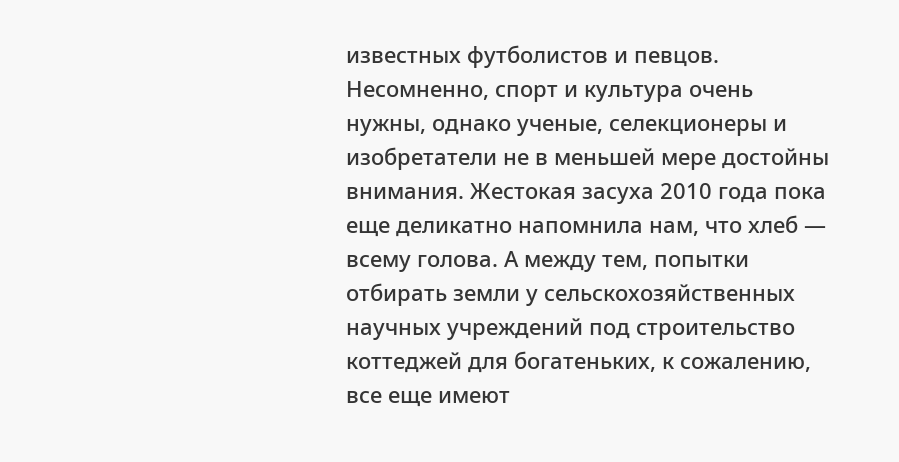известных футболистов и певцов. Несомненно, спорт и культура очень нужны, однако ученые, селекционеры и изобретатели не в меньшей мере достойны внимания. Жестокая засуха 2010 года пока еще деликатно напомнила нам, что хлеб — всему голова. А между тем, попытки отбирать земли у сельскохозяйственных научных учреждений под строительство коттеджей для богатеньких, к сожалению, все еще имеют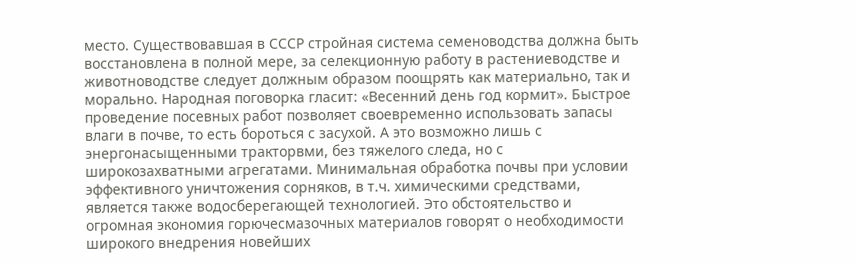место. Существовавшая в СССР стройная система семеноводства должна быть восстановлена в полной мере, за селекционную работу в растениеводстве и животноводстве следует должным образом поощрять как материально, так и морально. Народная поговорка гласит: «Весенний день год кормит». Быстрое проведение посевных работ позволяет своевременно использовать запасы влаги в почве, то есть бороться с засухой. А это возможно лишь с энергонасыщенными тракторвми, без тяжелого следа, но с широкозахватными агрегатами. Минимальная обработка почвы при условии эффективного уничтожения сорняков, в т.ч. химическими средствами, является также водосберегающей технологией. Это обстоятельство и огромная экономия горючесмазочных материалов говорят о необходимости широкого внедрения новейших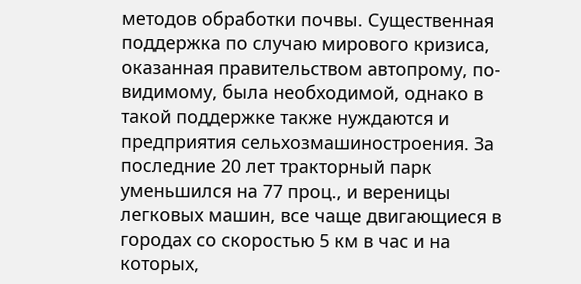методов обработки почвы. Существенная поддержка по случаю мирового кризиса, оказанная правительством автопрому, по-видимому, была необходимой, однако в такой поддержке также нуждаются и предприятия сельхозмашиностроения. За последние 20 лет тракторный парк уменьшился на 77 проц., и вереницы легковых машин, все чаще двигающиеся в городах со скоростью 5 км в час и на которых,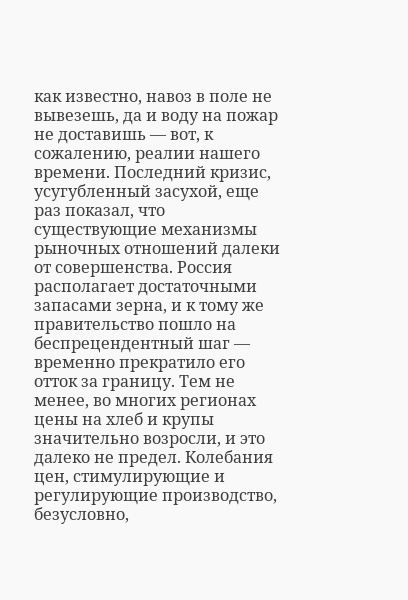как известно, навоз в поле не вывезешь, да и воду на пожар не доставишь — вот, к сожалению, реалии нашего времени. Последний кризис, усугубленный засухой, еще раз показал, что существующие механизмы рыночных отношений далеки от совершенства. Россия располагает достаточными запасами зерна, и к тому же правительство пошло на беспрецендентный шаг — временно прекратило его отток за границу. Тем не менее, во многих регионах цены на хлеб и крупы значительно возросли, и это далеко не предел. Колебания цен, стимулирующие и регулирующие производство, безусловно,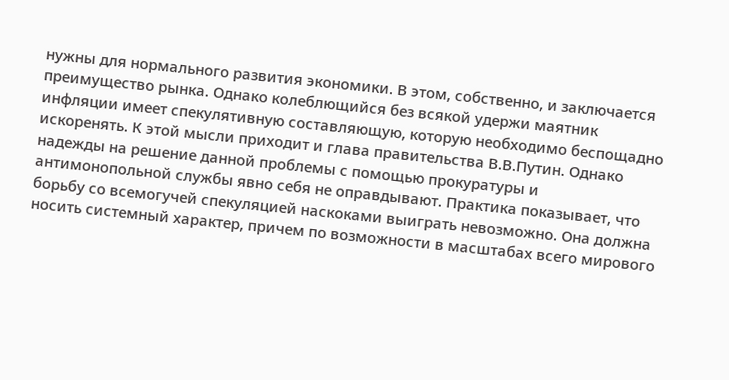нужны для нормального развития экономики. В этом, собственно, и заключается преимущество рынка. Однако колеблющийся без всякой удержи маятник инфляции имеет спекулятивную составляющую, которую необходимо беспощадно искоренять. К этой мысли приходит и глава правительства В.В.Путин. Однако надежды на решение данной проблемы с помощью прокуратуры и антимонопольной службы явно себя не оправдывают. Практика показывает, что борьбу со всемогучей спекуляцией наскоками выиграть невозможно. Она должна носить системный характер, причем по возможности в масштабах всего мирового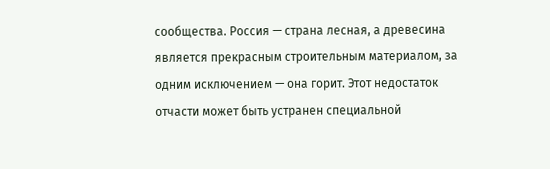сообщества. Россия — страна лесная, а древесина является прекрасным строительным материалом, за одним исключением — она горит. Этот недостаток отчасти может быть устранен специальной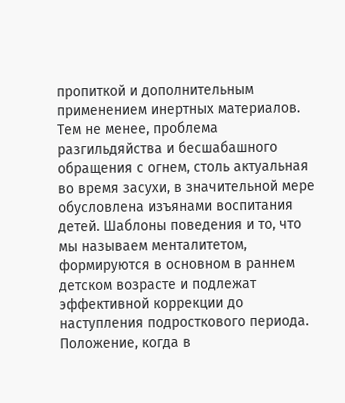пропиткой и дополнительным применением инертных материалов. Тем не менее, проблема разгильдяйства и бесшабашного обращения с огнем, столь актуальная во время засухи, в значительной мере обусловлена изъянами воспитания детей. Шаблоны поведения и то, что мы называем менталитетом, формируются в основном в раннем детском возрасте и подлежат эффективной коррекции до наступления подросткового периода. Положение, когда в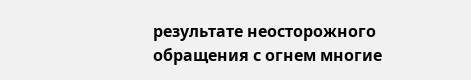результате неосторожного обращения с огнем многие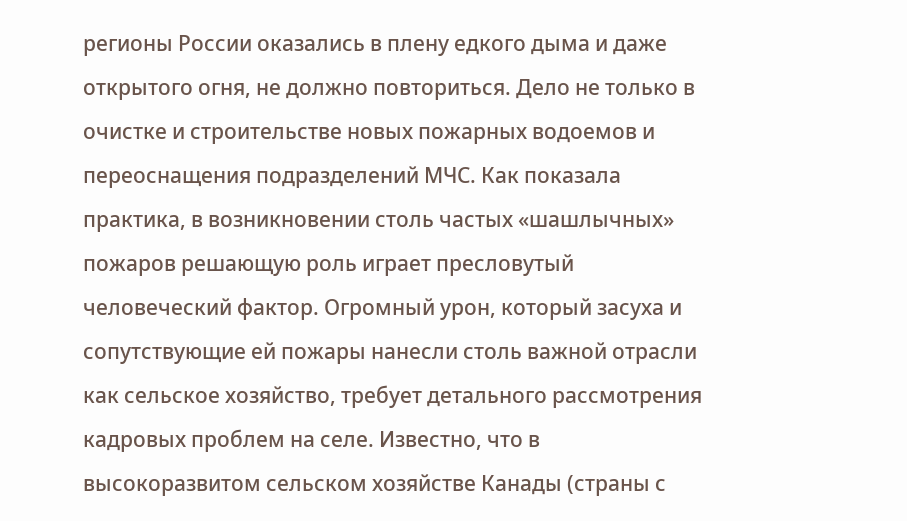регионы России оказались в плену едкого дыма и даже открытого огня, не должно повториться. Дело не только в очистке и строительстве новых пожарных водоемов и переоснащения подразделений МЧС. Как показала практика, в возникновении столь частых «шашлычных» пожаров решающую роль играет пресловутый человеческий фактор. Огромный урон, который засуха и сопутствующие ей пожары нанесли столь важной отрасли как сельское хозяйство, требует детального рассмотрения кадровых проблем на селе. Известно, что в высокоразвитом сельском хозяйстве Канады (страны с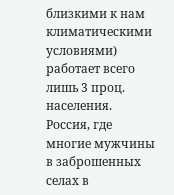близкими к нам климатическими условиями) работает всего лишь 3 проц. населения. Россия, где многие мужчины в заброшенных селах в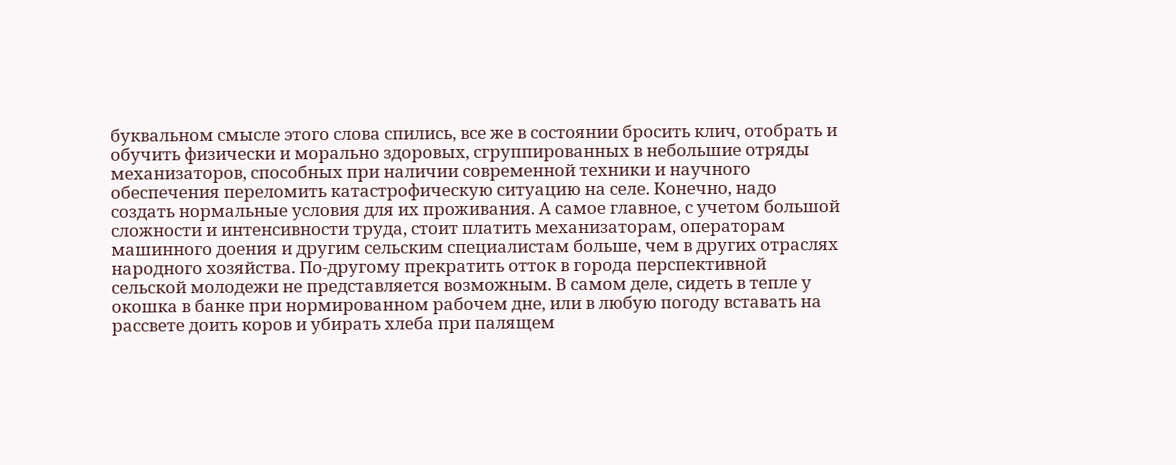буквальном смысле этого слова спились, все же в состоянии бросить клич, отобрать и обучить физически и морально здоровых, сгруппированных в небольшие отряды механизаторов, способных при наличии современной техники и научного обеспечения переломить катастрофическую ситуацию на селе. Конечно, надо создать нормальные условия для их проживания. А самое главное, с учетом большой сложности и интенсивности труда, стоит платить механизаторам, операторам машинного доения и другим сельским специалистам больше, чем в других отраслях народного хозяйства. По-другому прекратить отток в города перспективной сельской молодежи не представляется возможным. В самом деле, сидеть в тепле у окошка в банке при нормированном рабочем дне, или в любую погоду вставать на рассвете доить коров и убирать хлеба при палящем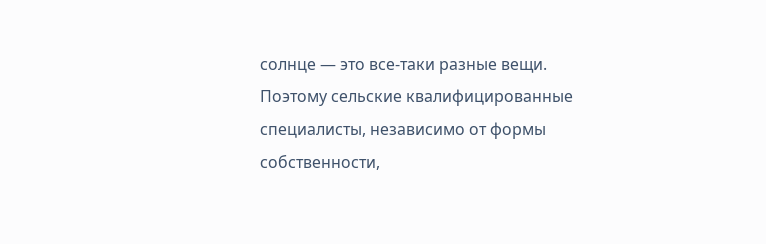солнце — это все-таки разные вещи. Поэтому сельские квалифицированные специалисты, независимо от формы собственности,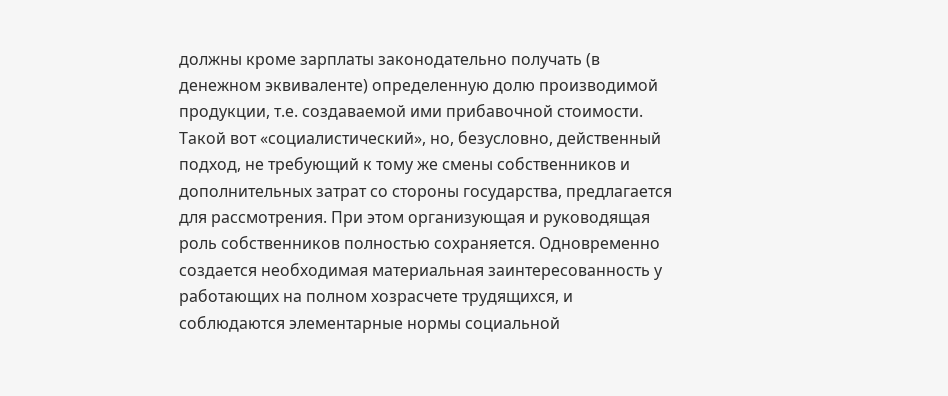должны кроме зарплаты законодательно получать (в денежном эквиваленте) определенную долю производимой продукции, т.е. создаваемой ими прибавочной стоимости. Такой вот «социалистический», но, безусловно, действенный подход, не требующий к тому же смены собственников и дополнительных затрат со стороны государства, предлагается для рассмотрения. При этом организующая и руководящая роль собственников полностью сохраняется. Одновременно создается необходимая материальная заинтересованность у работающих на полном хозрасчете трудящихся, и соблюдаются элементарные нормы социальной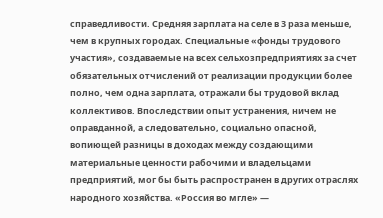справедливости. Средняя зарплата на селе в 3 раза меньше, чем в крупных городах. Специальные «фонды трудового участия», создаваемые на всех сельхозпредприятиях за счет обязательных отчислений от реализации продукции более полно, чем одна зарплата, отражали бы трудовой вклад коллективов. Впоследствии опыт устранения, ничем не оправданной, а следовательно, социально опасной, вопиющей разницы в доходах между создающими материальные ценности рабочими и владельцами предприятий, мог бы быть распространен в других отраслях народного хозяйства. «Россия во мгле» —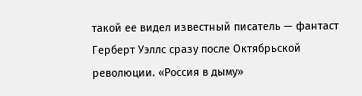такой ее видел известный писатель — фантаст Герберт Уэллс сразу после Октябрьской революции. «Россия в дыму»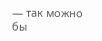— так можно бы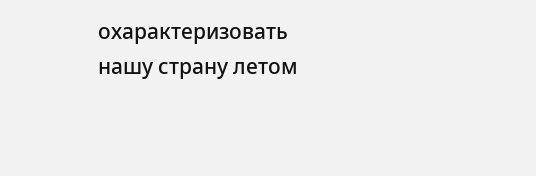охарактеризовать нашу страну летом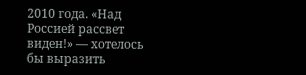2010 года. «Над Россией рассвет виден!» — хотелось бы выразить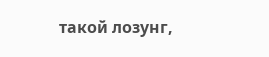такой лозунг,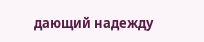дающий надежду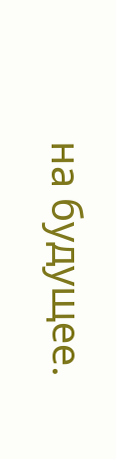на будущее.